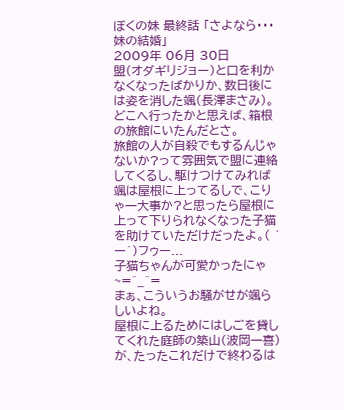ぼくの妹 最終話 「さよなら・・・妹の結婚」
2009年 06月 30日
盟(オダギリジョー)と口を利かなくなったばかりか、数日後には姿を消した颯(長澤まさみ)。
どこへ行ったかと思えば、箱根の旅館にいたんだとさ。
旅館の人が自殺でもするんじゃないか?って雰囲気で盟に連絡してくるし、駆けつけてみれば颯は屋根に上ってるしで、こりゃ一大事か?と思ったら屋根に上って下りられなくなった子猫を助けていただけだったよ。( ´ー`)フゥー...
子猫ちゃんが可愛かったにゃ~=^_^=
まぁ、こういうお騒がせが颯らしいよね。
屋根に上るためにはしごを貸してくれた庭師の築山(波岡一喜)が、たったこれだけで終わるは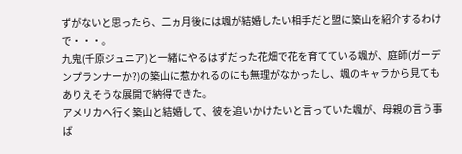ずがないと思ったら、二ヵ月後には颯が結婚したい相手だと盟に築山を紹介するわけで・・・。
九鬼(千原ジュニア)と一緒にやるはずだった花畑で花を育てている颯が、庭師(ガーデンプランナーか?)の築山に惹かれるのにも無理がなかったし、颯のキャラから見てもありえそうな展開で納得できた。
アメリカへ行く築山と結婚して、彼を追いかけたいと言っていた颯が、母親の言う事ば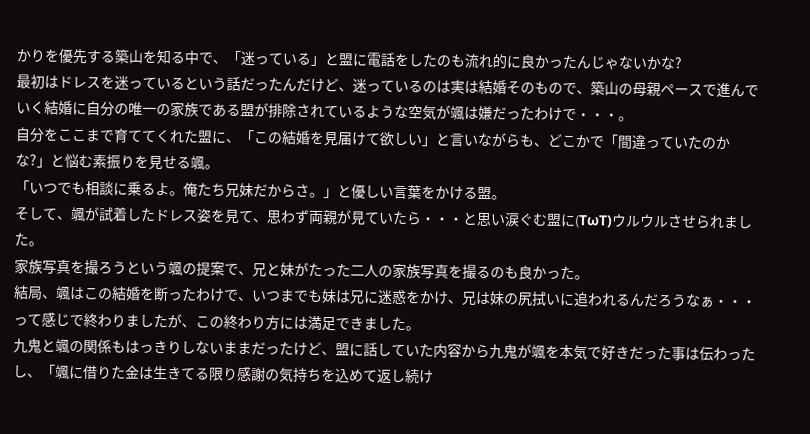かりを優先する築山を知る中で、「迷っている」と盟に電話をしたのも流れ的に良かったんじゃないかな?
最初はドレスを迷っているという話だったんだけど、迷っているのは実は結婚そのもので、築山の母親ペースで進んでいく結婚に自分の唯一の家族である盟が排除されているような空気が颯は嫌だったわけで・・・。
自分をここまで育ててくれた盟に、「この結婚を見届けて欲しい」と言いながらも、どこかで「間違っていたのかな?」と悩む素振りを見せる颯。
「いつでも相談に乗るよ。俺たち兄妹だからさ。」と優しい言葉をかける盟。
そして、颯が試着したドレス姿を見て、思わず両親が見ていたら・・・と思い涙ぐむ盟に(TωT)ウルウルさせられました。
家族写真を撮ろうという颯の提案で、兄と妹がたった二人の家族写真を撮るのも良かった。
結局、颯はこの結婚を断ったわけで、いつまでも妹は兄に迷惑をかけ、兄は妹の尻拭いに追われるんだろうなぁ・・・って感じで終わりましたが、この終わり方には満足できました。
九鬼と颯の関係もはっきりしないままだったけど、盟に話していた内容から九鬼が颯を本気で好きだった事は伝わったし、「颯に借りた金は生きてる限り感謝の気持ちを込めて返し続け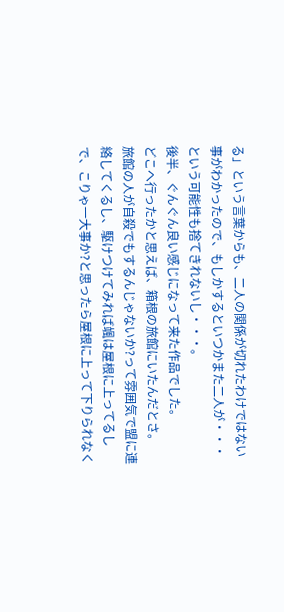る」という言葉からも、二人の関係が切れたわけではない事がわかったので、もしかするといつかまた二人が・・・という可能性も捨てきれないし・・・。
後半、ぐんぐん良い感じになって来た作品でした。
どこへ行ったかと思えば、箱根の旅館にいたんだとさ。
旅館の人が自殺でもするんじゃないか?って雰囲気で盟に連絡してくるし、駆けつけてみれば颯は屋根に上ってるしで、こりゃ一大事か?と思ったら屋根に上って下りられなく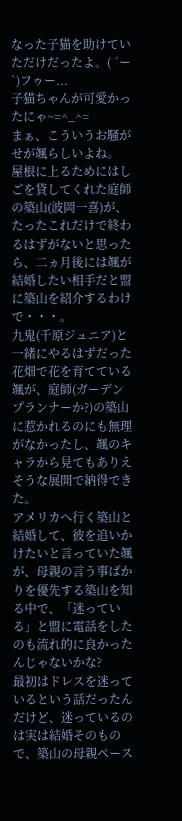なった子猫を助けていただけだったよ。( ´ー`)フゥー...
子猫ちゃんが可愛かったにゃ~=^_^=
まぁ、こういうお騒がせが颯らしいよね。
屋根に上るためにはしごを貸してくれた庭師の築山(波岡一喜)が、たったこれだけで終わるはずがないと思ったら、二ヵ月後には颯が結婚したい相手だと盟に築山を紹介するわけで・・・。
九鬼(千原ジュニア)と一緒にやるはずだった花畑で花を育てている颯が、庭師(ガーデンプランナーか?)の築山に惹かれるのにも無理がなかったし、颯のキャラから見てもありえそうな展開で納得できた。
アメリカへ行く築山と結婚して、彼を追いかけたいと言っていた颯が、母親の言う事ばかりを優先する築山を知る中で、「迷っている」と盟に電話をしたのも流れ的に良かったんじゃないかな?
最初はドレスを迷っているという話だったんだけど、迷っているのは実は結婚そのもので、築山の母親ペース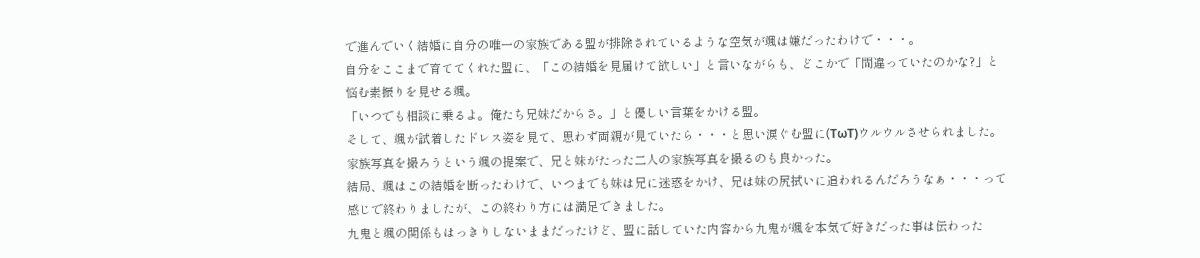で進んでいく結婚に自分の唯一の家族である盟が排除されているような空気が颯は嫌だったわけで・・・。
自分をここまで育ててくれた盟に、「この結婚を見届けて欲しい」と言いながらも、どこかで「間違っていたのかな?」と悩む素振りを見せる颯。
「いつでも相談に乗るよ。俺たち兄妹だからさ。」と優しい言葉をかける盟。
そして、颯が試着したドレス姿を見て、思わず両親が見ていたら・・・と思い涙ぐむ盟に(TωT)ウルウルさせられました。
家族写真を撮ろうという颯の提案で、兄と妹がたった二人の家族写真を撮るのも良かった。
結局、颯はこの結婚を断ったわけで、いつまでも妹は兄に迷惑をかけ、兄は妹の尻拭いに追われるんだろうなぁ・・・って感じで終わりましたが、この終わり方には満足できました。
九鬼と颯の関係もはっきりしないままだったけど、盟に話していた内容から九鬼が颯を本気で好きだった事は伝わった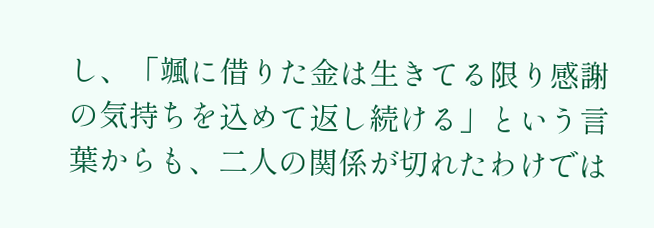し、「颯に借りた金は生きてる限り感謝の気持ちを込めて返し続ける」という言葉からも、二人の関係が切れたわけでは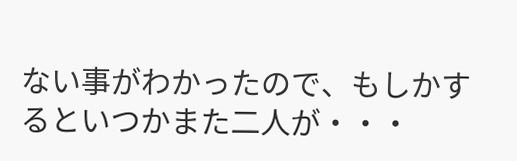ない事がわかったので、もしかするといつかまた二人が・・・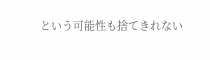という可能性も捨てきれない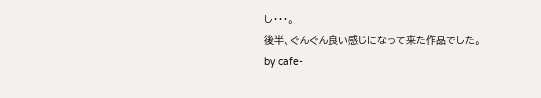し・・・。
後半、ぐんぐん良い感じになって来た作品でした。
by cafe-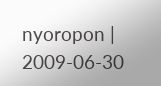nyoropon | 2009-06-30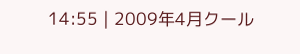14:55 | 2009年4月クール